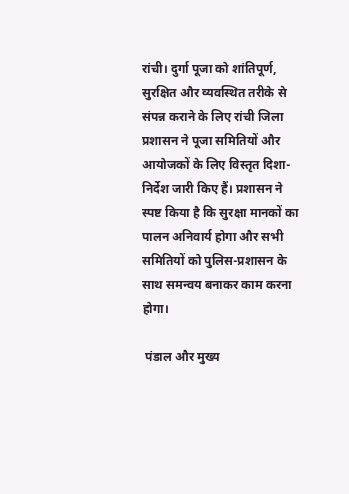रांची। दुर्गा पूजा को शांतिपूर्ण, सुरक्षित और व्यवस्थित तरीके से संपन्न कराने के लिए रांची जिला प्रशासन ने पूजा समितियों और आयोजकों के लिए विस्तृत दिशा-निर्देश जारी किए हैं। प्रशासन ने स्पष्ट किया है कि सुरक्षा मानकों का पालन अनिवार्य होगा और सभी समितियों को पुलिस-प्रशासन के साथ समन्वय बनाकर काम करना होगा।

 पंडाल और मुख्य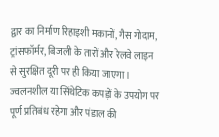द्वार का निर्माण रिहाइशी मकानों, गैस गोदाम, ट्रांसफॉर्मर, बिजली के तारों और रेलवे लाइन से सुरक्षित दूरी पर ही किया जाएगा। ज्वलनशील या सिंथेटिक कपड़ों के उपयोग पर पूर्ण प्रतिबंध रहेगा और पंडाल की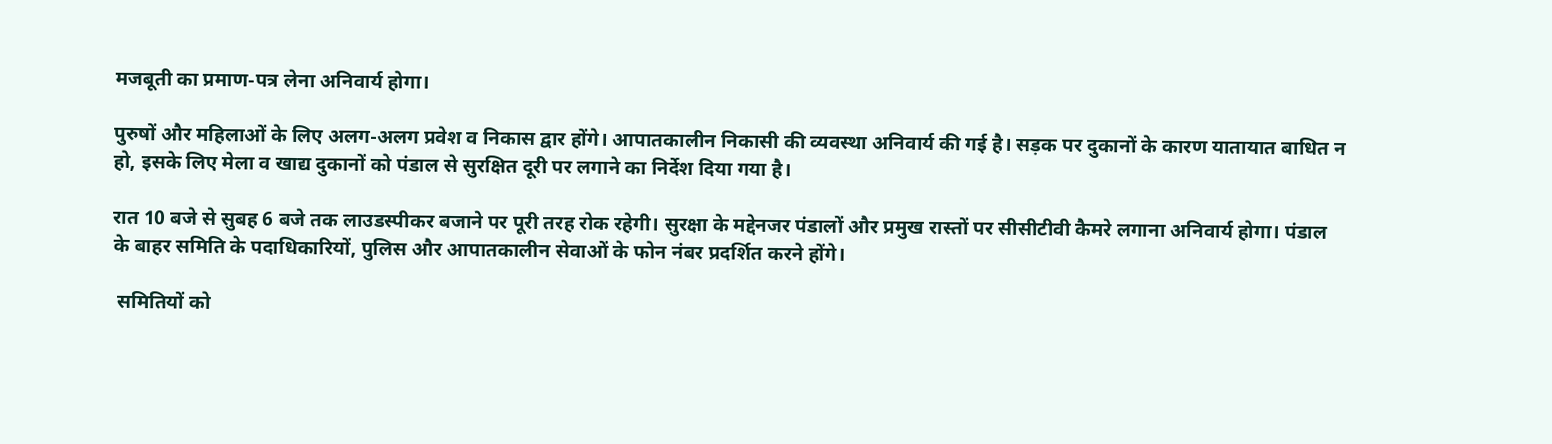मजबूती का प्रमाण-पत्र लेना अनिवार्य होगा।

पुरुषों और महिलाओं के लिए अलग-अलग प्रवेश व निकास द्वार होंगे। आपातकालीन निकासी की व्यवस्था अनिवार्य की गई है। सड़क पर दुकानों के कारण यातायात बाधित न हो, इसके लिए मेला व खाद्य दुकानों को पंडाल से सुरक्षित दूरी पर लगाने का निर्देश दिया गया है।

रात 10 बजे से सुबह 6 बजे तक लाउडस्पीकर बजाने पर पूरी तरह रोक रहेगी। सुरक्षा के मद्देनजर पंडालों और प्रमुख रास्तों पर सीसीटीवी कैमरे लगाना अनिवार्य होगा। पंडाल के बाहर समिति के पदाधिकारियों, पुलिस और आपातकालीन सेवाओं के फोन नंबर प्रदर्शित करने होंगे।

 समितियों को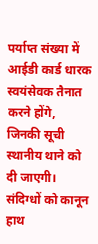पर्याप्त संख्या में आईडी कार्ड धारक स्वयंसेवक तैनात करने होंगे, जिनकी सूची स्थानीय थाने को दी जाएगी। संदिग्धों को कानून हाथ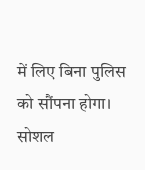में लिए बिना पुलिस को सौंपना होगा। सोशल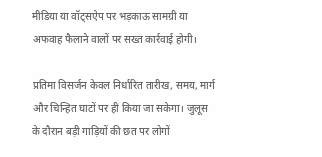मीडिया या वॉट्सऐप पर भड़काऊ सामग्री या अफवाह फैलाने वालों पर सख्त कार्रवाई होगी।

प्रतिमा विसर्जन केवल निर्धारित तारीख, समय, मार्ग और चिन्हित घाटों पर ही किया जा सकेगा। जुलूस के दौरान बड़ी गाड़ियों की छत पर लोगों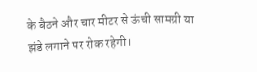के बैठने और चार मीटर से ऊंची सामग्री या झंडे लगाने पर रोक रहेगी।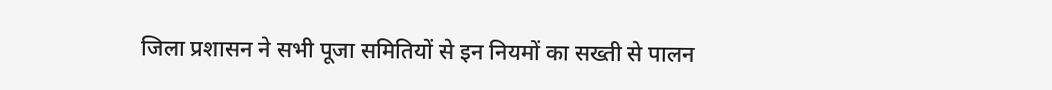जिला प्रशासन ने सभी पूजा समितियों से इन नियमों का सख्ती से पालन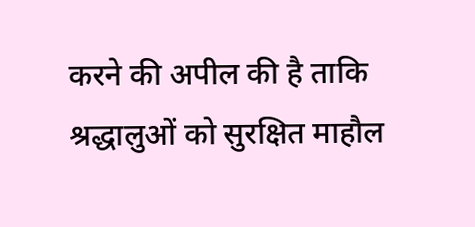करने की अपील की है ताकि श्रद्धालुओं को सुरक्षित माहौल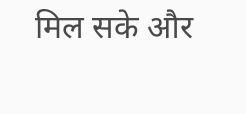मिल सके और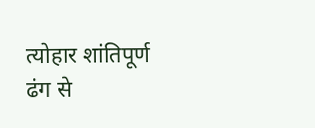त्योहार शांतिपूर्ण ढंग से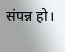संपन्न हो।